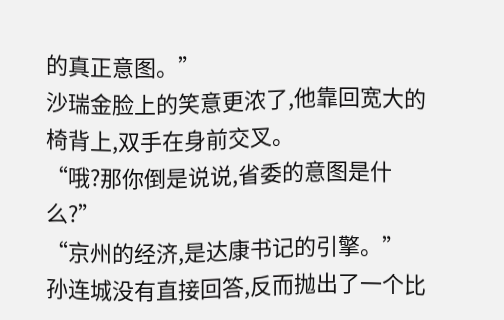的真正意图。”
沙瑞金脸上的笑意更浓了,他靠回宽大的椅背上,双手在身前交叉。
“哦?那你倒是说说,省委的意图是什么?”
“京州的经济,是达康书记的引擎。”
孙连城没有直接回答,反而抛出了一个比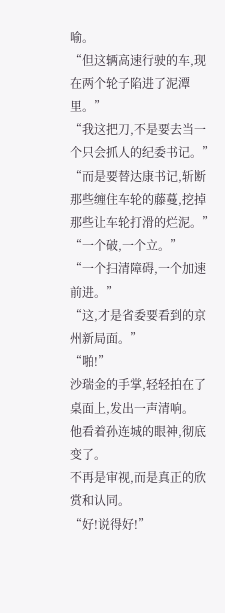喻。
“但这辆高速行驶的车,现在两个轮子陷进了泥潭里。”
“我这把刀,不是要去当一个只会抓人的纪委书记。”
“而是要替达康书记,斩断那些缠住车轮的藤蔓,挖掉那些让车轮打滑的烂泥。”
“一个破,一个立。”
“一个扫清障碍,一个加速前进。”
“这,才是省委要看到的京州新局面。”
“啪!”
沙瑞金的手掌,轻轻拍在了桌面上,发出一声清响。
他看着孙连城的眼神,彻底变了。
不再是审视,而是真正的欣赏和认同。
“好!说得好!”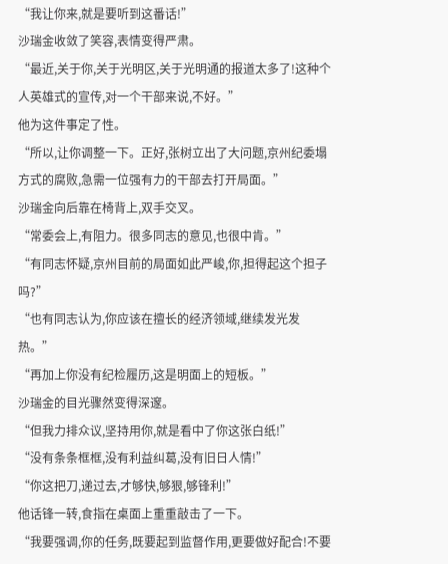“我让你来,就是要听到这番话!”
沙瑞金收敛了笑容,表情变得严肃。
“最近,关于你,关于光明区,关于光明通的报道太多了!这种个人英雄式的宣传,对一个干部来说,不好。”
他为这件事定了性。
“所以,让你调整一下。正好,张树立出了大问题,京州纪委塌方式的腐败,急需一位强有力的干部去打开局面。”
沙瑞金向后靠在椅背上,双手交叉。
“常委会上,有阻力。很多同志的意见,也很中肯。”
“有同志怀疑,京州目前的局面如此严峻,你,担得起这个担子吗?”
“也有同志认为,你应该在擅长的经济领域,继续发光发热。”
“再加上你没有纪检履历,这是明面上的短板。”
沙瑞金的目光骤然变得深邃。
“但我力排众议,坚持用你,就是看中了你这张白纸!”
“没有条条框框,没有利益纠葛,没有旧日人情!”
“你这把刀,递过去,才够快,够狠,够锋利!”
他话锋一转,食指在桌面上重重敲击了一下。
“我要强调,你的任务,既要起到监督作用,更要做好配合!不要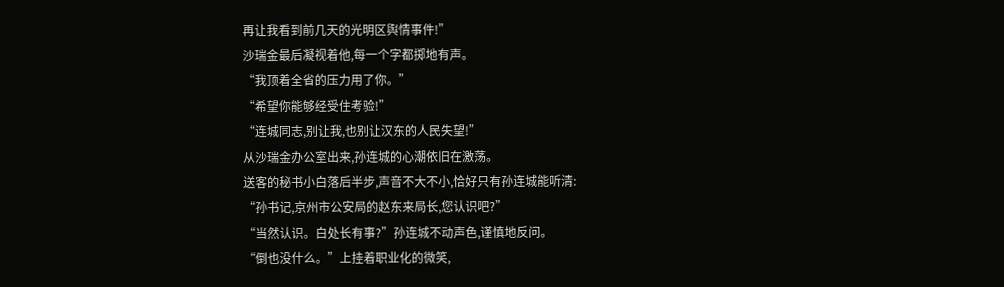再让我看到前几天的光明区舆情事件!”
沙瑞金最后凝视着他,每一个字都掷地有声。
“我顶着全省的压力用了你。”
“希望你能够经受住考验!”
“连城同志,别让我,也别让汉东的人民失望!”
从沙瑞金办公室出来,孙连城的心潮依旧在激荡。
送客的秘书小白落后半步,声音不大不小,恰好只有孙连城能听清:
“孙书记,京州市公安局的赵东来局长,您认识吧?”
“当然认识。白处长有事?”孙连城不动声色,谨慎地反问。
“倒也没什么。”上挂着职业化的微笑,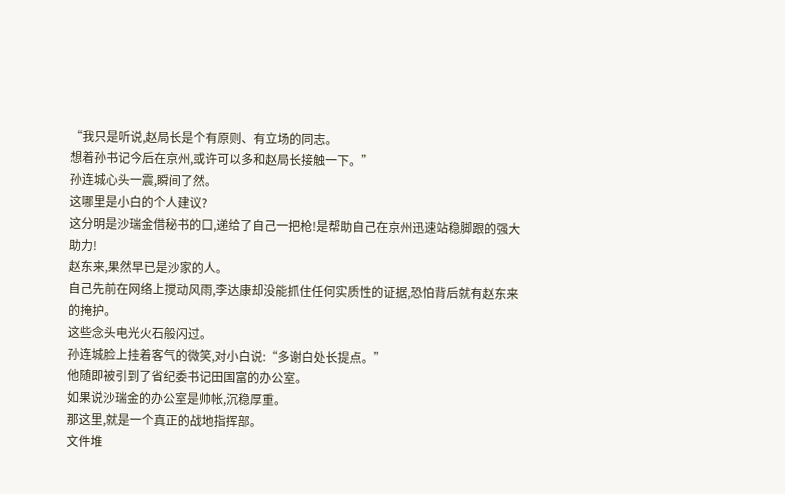“我只是听说,赵局长是个有原则、有立场的同志。
想着孙书记今后在京州,或许可以多和赵局长接触一下。”
孙连城心头一震,瞬间了然。
这哪里是小白的个人建议?
这分明是沙瑞金借秘书的口,递给了自己一把枪!是帮助自己在京州迅速站稳脚跟的强大助力!
赵东来,果然早已是沙家的人。
自己先前在网络上搅动风雨,李达康却没能抓住任何实质性的证据,恐怕背后就有赵东来的掩护。
这些念头电光火石般闪过。
孙连城脸上挂着客气的微笑,对小白说:“多谢白处长提点。”
他随即被引到了省纪委书记田国富的办公室。
如果说沙瑞金的办公室是帅帐,沉稳厚重。
那这里,就是一个真正的战地指挥部。
文件堆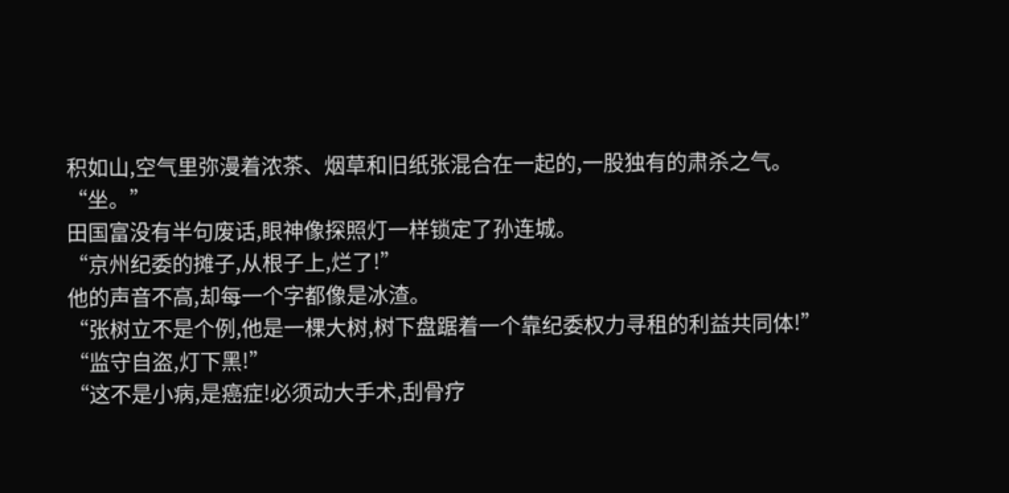积如山,空气里弥漫着浓茶、烟草和旧纸张混合在一起的,一股独有的肃杀之气。
“坐。”
田国富没有半句废话,眼神像探照灯一样锁定了孙连城。
“京州纪委的摊子,从根子上,烂了!”
他的声音不高,却每一个字都像是冰渣。
“张树立不是个例,他是一棵大树,树下盘踞着一个靠纪委权力寻租的利益共同体!”
“监守自盗,灯下黑!”
“这不是小病,是癌症!必须动大手术,刮骨疗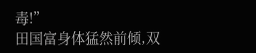毒!”
田国富身体猛然前倾,双